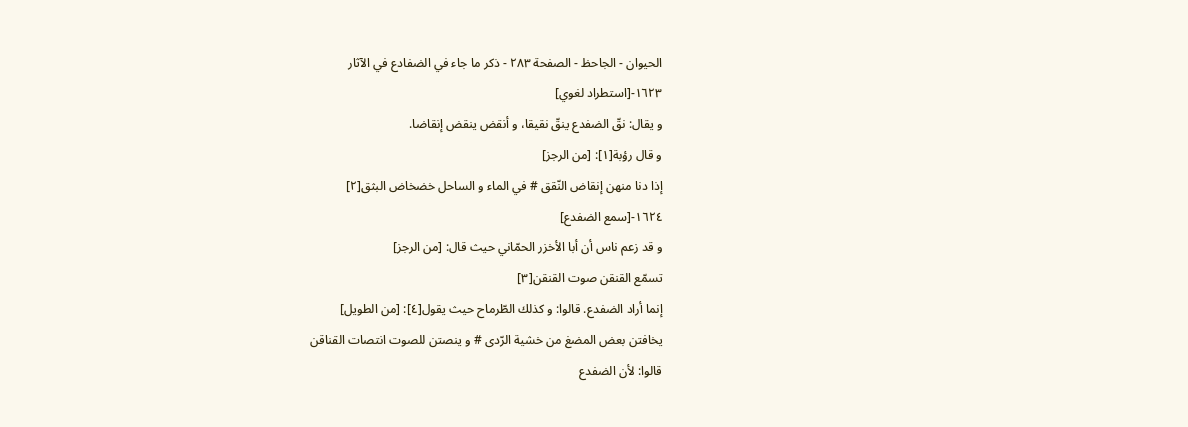الحيوان - الجاحظ - الصفحة ٢٨٣ - ذكر ما جاء في الضفادع في الآثار
١٦٢٣-[استطراد لغوي]
و يقال: نقّ الضفدع ينقّ نقيقا، و أنقض ينقض إنقاضا.
و قال رؤبة[١]: [من الرجز]
إذا دنا منهن إنقاض النّقق # في الماء و الساحل خضخاض البثق[٢]
١٦٢٤-[سمع الضفدع]
و قد زعم ناس أن أبا الأخزر الحمّاني حيث قال: [من الرجز]
تسمّع القنقن صوت القنقن[٣]
إنما أراد الضفدع. قالوا: و كذلك الطّرماح حيث يقول[٤]: [من الطويل]
يخافتن بعض المضغ من خشية الرّدى # و ينصتن للصوت انتصات القناقن
قالوا: لأن الضفدع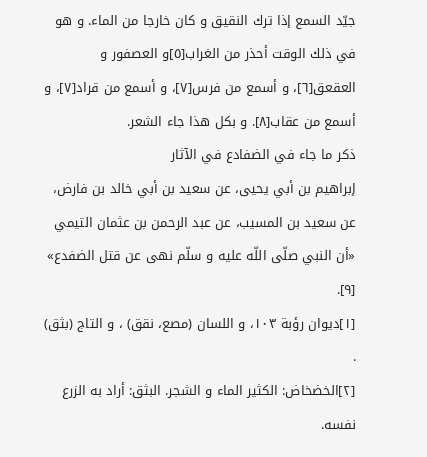جيّد السمع إذا ترك النقيق و كان خارجا من الماء. و هو في ذلك الوقت أحذر من الغراب[٥]و العصفور و العقعق[٦]، و أسمع من فرس[٧]، و أسمع من قراد[٧]، و أسمع من عقاب[٨]. و بكل هذا جاء الشعر.
ذكر ما جاء في الضفادع في الآثار
إبراهيم بن أبي يحيى، عن سعيد بن أبي خالد بن فارض، عن سعيد بن المسيب، عن عبد الرحمن بن عثمان التيمي «أن النبي صلّى اللّه عليه و سلّم نهى عن قتل الضفدع» [٩].
[١]ديوان رؤبة ١٠٣، و اللسان (مصع، نقق) ، و التاج (بثق) .
[٢]الخضخاض: الكثير الماء و الشجر. البثق: أراد به الزرع نفسه.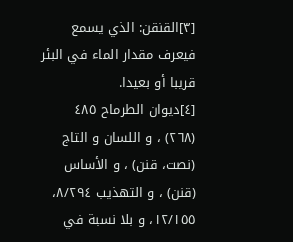[٣]القنقن: الذي يسمع فيعرف مقدار الماء في البئر قريبا أو بعيدا.
[٤]ديوان الطرماح ٤٨٥ (٢٦٨) ، و اللسان و التاج (نصت، قنن) ، و الأساس (قنن) ، و التهذيب ٨/٢٩٤، ١٢/١٥٥، و بلا نسبة في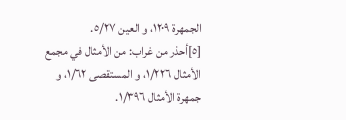الجمهرة ١٢٠٩، و العين ٥/٢٧.
[٥]أحذر من غراب: من الأمثال في مجمع الأمثال ١/٢٢٦، و المستقصى ١/٦٢، و جمهرة الأمثال ١/٣٩٦.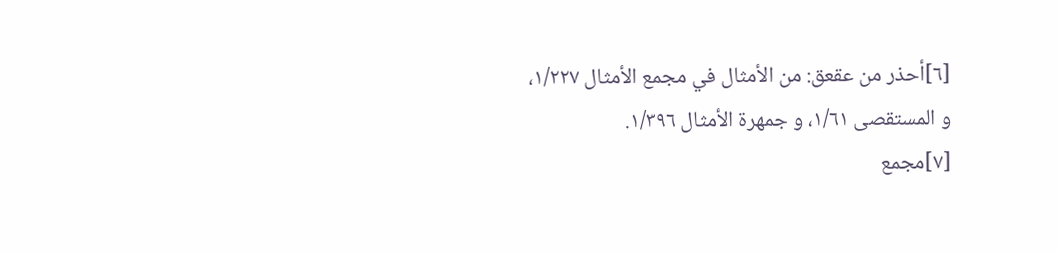[٦]أحذر من عقعق: من الأمثال في مجمع الأمثال ١/٢٢٧، و المستقصى ١/٦١، و جمهرة الأمثال ١/٣٩٦.
[٧]مجمع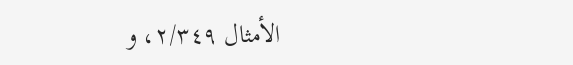الأمثال ٢/٣٤٩، و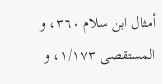أمثال ابن سلام ٣٦٠، و المستقصى ١/١٧٣، و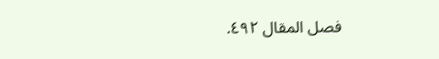فصل المقال ٤٩٢.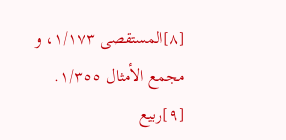[٨]المستقصى ١/١٧٣، و مجمع الأمثال ١/٣٥٥.
[٩]ربيع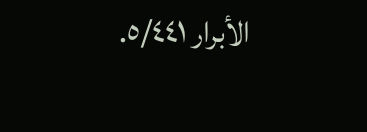الأبرار ٥/٤٤١.